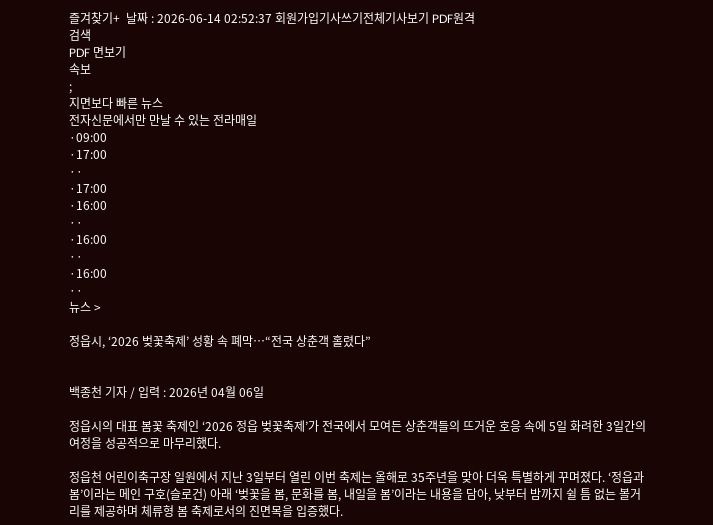즐겨찾기+  날짜 : 2026-06-14 02:52:37 회원가입기사쓰기전체기사보기 PDF원격
검색
PDF 면보기
속보
;
지면보다 빠른 뉴스
전자신문에서만 만날 수 있는 전라매일
·09:00
·17:00
··
·17:00
·16:00
··
·16:00
··
·16:00
··
뉴스 >

정읍시, ‘2026 벚꽃축제’ 성황 속 폐막…“전국 상춘객 홀렸다”


백종천 기자 / 입력 : 2026년 04월 06일

정읍시의 대표 봄꽃 축제인 ‘2026 정읍 벚꽃축제’가 전국에서 모여든 상춘객들의 뜨거운 호응 속에 5일 화려한 3일간의 여정을 성공적으로 마무리했다.

정읍천 어린이축구장 일원에서 지난 3일부터 열린 이번 축제는 올해로 35주년을 맞아 더욱 특별하게 꾸며졌다. ‘정읍과 봄’이라는 메인 구호(슬로건) 아래 ‘벚꽃을 봄, 문화를 봄, 내일을 봄’이라는 내용을 담아, 낮부터 밤까지 쉴 틈 없는 볼거리를 제공하며 체류형 봄 축제로서의 진면목을 입증했다.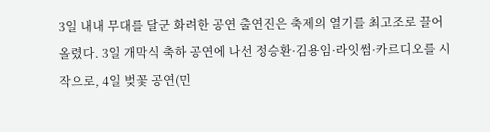3일 내내 무대를 달군 화려한 공연 출연진은 축제의 열기를 최고조로 끌어올렸다. 3일 개막식 축하 공연에 나선 정승환·김용임·라잇썸·카르디오를 시작으로, 4일 벚꽃 공연(민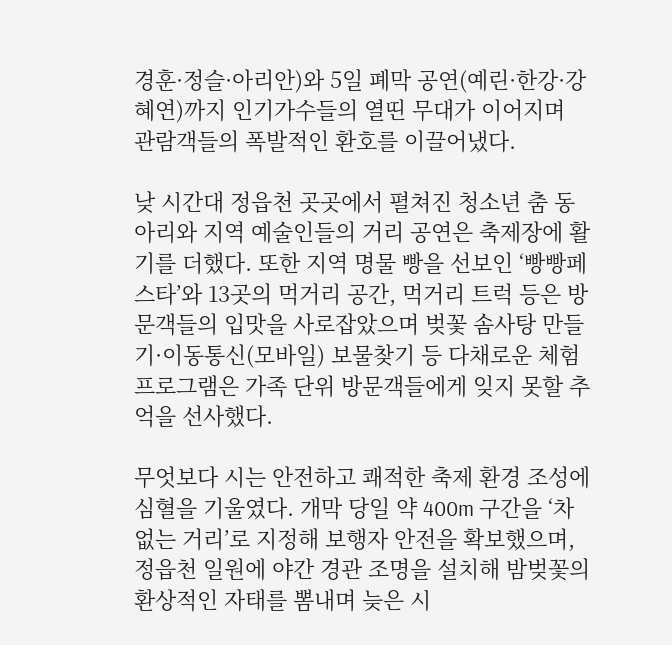경훈·정슬·아리안)와 5일 폐막 공연(예린·한강·강혜연)까지 인기가수들의 열띤 무대가 이어지며 관람객들의 폭발적인 환호를 이끌어냈다.

낮 시간대 정읍천 곳곳에서 펼쳐진 청소년 춤 동아리와 지역 예술인들의 거리 공연은 축제장에 활기를 더했다. 또한 지역 명물 빵을 선보인 ‘빵빵페스타’와 13곳의 먹거리 공간, 먹거리 트럭 등은 방문객들의 입맛을 사로잡았으며 벚꽃 솜사탕 만들기·이동통신(모바일) 보물찾기 등 다채로운 체험 프로그램은 가족 단위 방문객들에게 잊지 못할 추억을 선사했다.

무엇보다 시는 안전하고 쾌적한 축제 환경 조성에 심혈을 기울였다. 개막 당일 약 400m 구간을 ‘차 없는 거리’로 지정해 보행자 안전을 확보했으며, 정읍천 일원에 야간 경관 조명을 설치해 밤벚꽃의 환상적인 자태를 뽐내며 늦은 시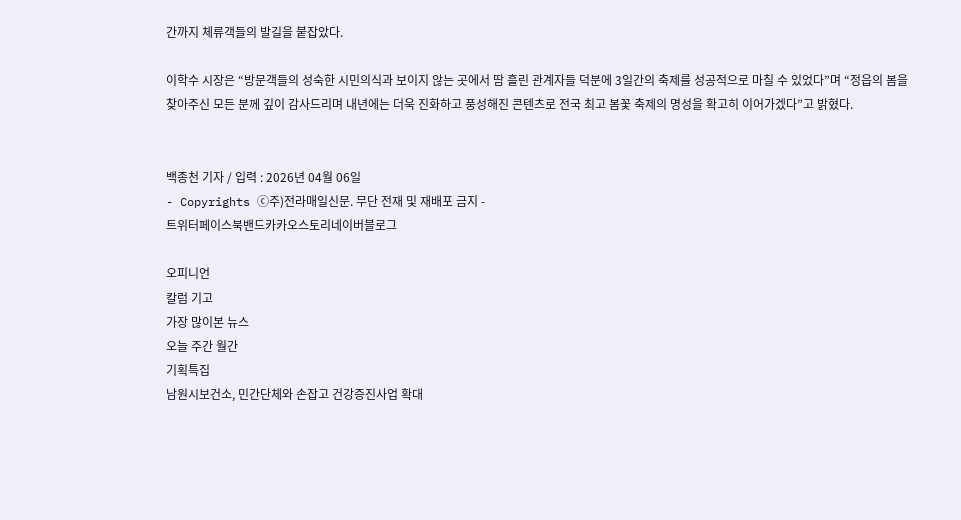간까지 체류객들의 발길을 붙잡았다.

이학수 시장은 “방문객들의 성숙한 시민의식과 보이지 않는 곳에서 땀 흘린 관계자들 덕분에 3일간의 축제를 성공적으로 마칠 수 있었다”며 “정읍의 봄을 찾아주신 모든 분께 깊이 감사드리며 내년에는 더욱 진화하고 풍성해진 콘텐츠로 전국 최고 봄꽃 축제의 명성을 확고히 이어가겠다”고 밝혔다.


백종천 기자 / 입력 : 2026년 04월 06일
- Copyrights ⓒ주)전라매일신문. 무단 전재 및 재배포 금지 -
트위터페이스북밴드카카오스토리네이버블로그

오피니언
칼럼 기고
가장 많이본 뉴스
오늘 주간 월간
기획특집
남원시보건소, 민간단체와 손잡고 건강증진사업 확대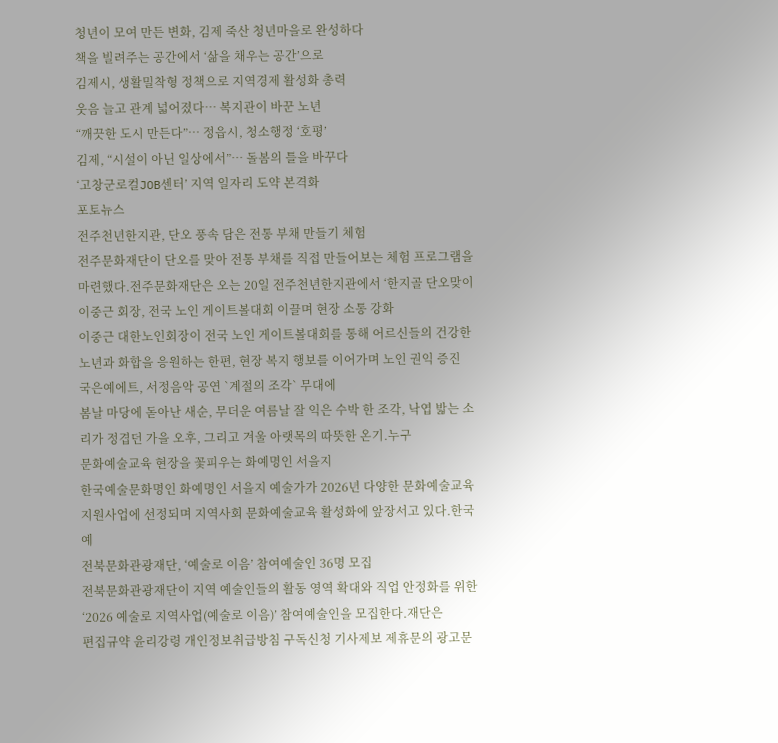청년이 모여 만든 변화, 김제 죽산 청년마을로 완성하다
책을 빌려주는 공간에서 ‘삶을 채우는 공간’으로
김제시, 생활밀착형 정책으로 지역경제 활성화 총력
웃음 늘고 관계 넓어졌다… 복지관이 바꾼 노년
“깨끗한 도시 만든다”… 정읍시, 청소행정 ‘호평’
김제, “시설이 아닌 일상에서”… 돌봄의 틀을 바꾸다
‘고창군로컬JOB센터’ 지역 일자리 도약 본격화
포토뉴스
전주천년한지관, 단오 풍속 담은 전통 부채 만들기 체험
전주문화재단이 단오를 맞아 전통 부채를 직접 만들어보는 체험 프로그램을 마련했다.전주문화재단은 오는 20일 전주천년한지관에서 ‘한지골 단오맞이
이중근 회장, 전국 노인 게이트볼대회 이끌며 현장 소통 강화
이중근 대한노인회장이 전국 노인 게이트볼대회를 통해 어르신들의 건강한 노년과 화합을 응원하는 한편, 현장 복지 행보를 이어가며 노인 권익 증진
국은예에트, 서정음악 공연 `계절의 조각` 무대에
봄날 마당에 돋아난 새순, 무더운 여름날 잘 익은 수박 한 조각, 낙엽 밟는 소리가 정겹던 가을 오후, 그리고 겨울 아랫목의 따뜻한 온기.누구
문화예술교육 현장을 꽃피우는 화예명인 서을지
한국예술문화명인 화예명인 서을지 예술가가 2026년 다양한 문화예술교육 지원사업에 선정되며 지역사회 문화예술교육 활성화에 앞장서고 있다.한국예
전북문화관광재단, ‘예술로 이음’ 참여예술인 36명 모집
전북문화관광재단이 지역 예술인들의 활동 영역 확대와 직업 안정화를 위한 ‘2026 예술로 지역사업(예술로 이음)’ 참여예술인을 모집한다.재단은
편집규약 윤리강령 개인정보취급방침 구독신청 기사제보 제휴문의 광고문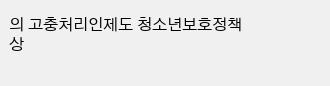의 고충처리인제도 청소년보호정책
상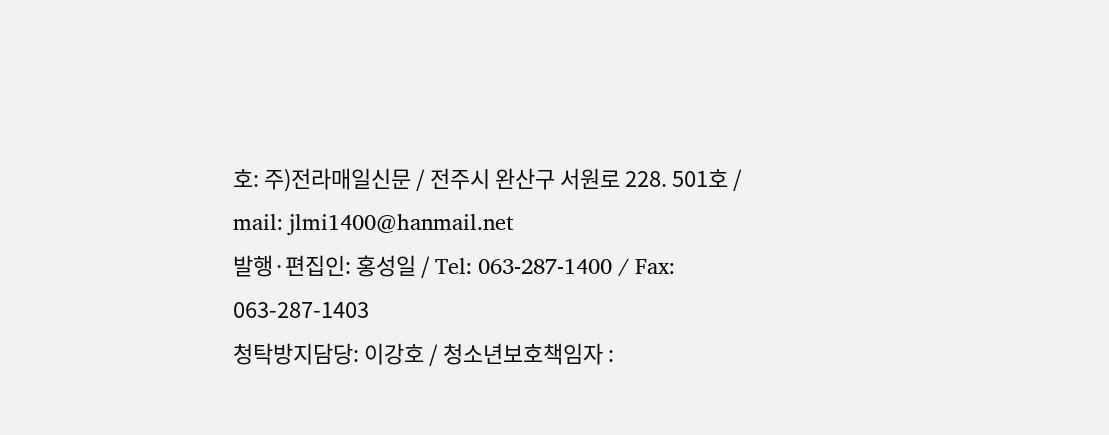호: 주)전라매일신문 / 전주시 완산구 서원로 228. 501호 / mail: jlmi1400@hanmail.net
발행·편집인: 홍성일 / Tel: 063-287-1400 / Fax: 063-287-1403
청탁방지담당: 이강호 / 청소년보호책임자 :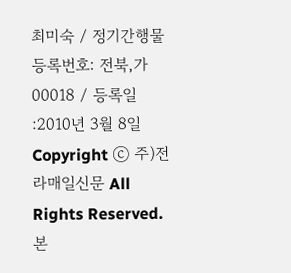최미숙 / 정기간행물 등록번호: 전북,가00018 / 등록일 :2010년 3월 8일
Copyright ⓒ 주)전라매일신문 All Rights Reserved. 본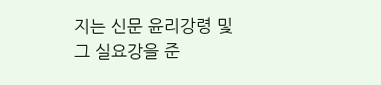지는 신문 윤리강령 및 그 실요강을 준